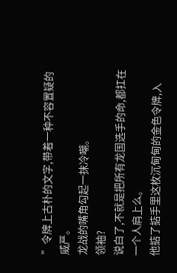”令牌上古朴的文字,带着一种不容置疑的威严。
龙战的嘴角勾起一抹冷嘲。
领袖?
说白了,不就是把所有龙国选手的命,都扛在一个人肩上么。
他掂了掂手里这枚沉甸甸的金色令牌,入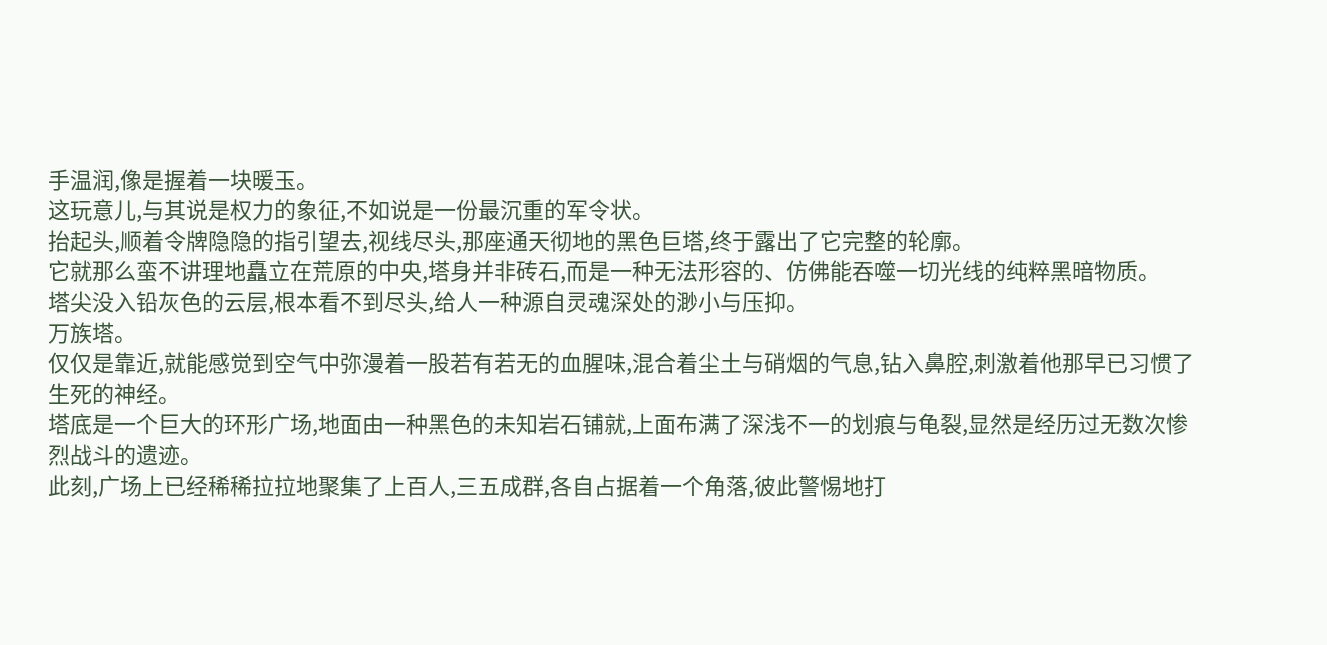手温润,像是握着一块暖玉。
这玩意儿,与其说是权力的象征,不如说是一份最沉重的军令状。
抬起头,顺着令牌隐隐的指引望去,视线尽头,那座通天彻地的黑色巨塔,终于露出了它完整的轮廓。
它就那么蛮不讲理地矗立在荒原的中央,塔身并非砖石,而是一种无法形容的、仿佛能吞噬一切光线的纯粹黑暗物质。
塔尖没入铅灰色的云层,根本看不到尽头,给人一种源自灵魂深处的渺小与压抑。
万族塔。
仅仅是靠近,就能感觉到空气中弥漫着一股若有若无的血腥味,混合着尘土与硝烟的气息,钻入鼻腔,刺激着他那早已习惯了生死的神经。
塔底是一个巨大的环形广场,地面由一种黑色的未知岩石铺就,上面布满了深浅不一的划痕与龟裂,显然是经历过无数次惨烈战斗的遗迹。
此刻,广场上已经稀稀拉拉地聚集了上百人,三五成群,各自占据着一个角落,彼此警惕地打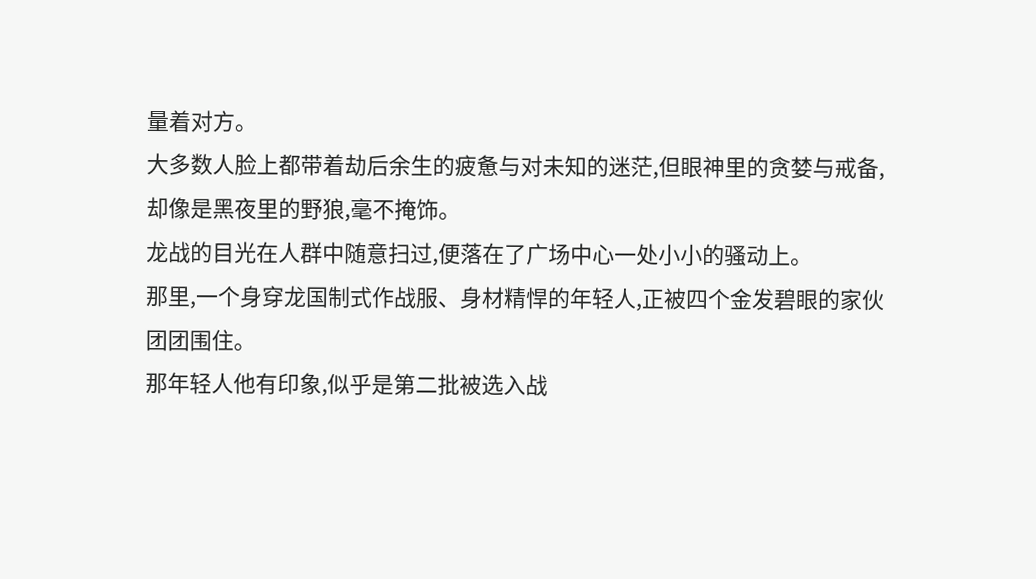量着对方。
大多数人脸上都带着劫后余生的疲惫与对未知的迷茫,但眼神里的贪婪与戒备,却像是黑夜里的野狼,毫不掩饰。
龙战的目光在人群中随意扫过,便落在了广场中心一处小小的骚动上。
那里,一个身穿龙国制式作战服、身材精悍的年轻人,正被四个金发碧眼的家伙团团围住。
那年轻人他有印象,似乎是第二批被选入战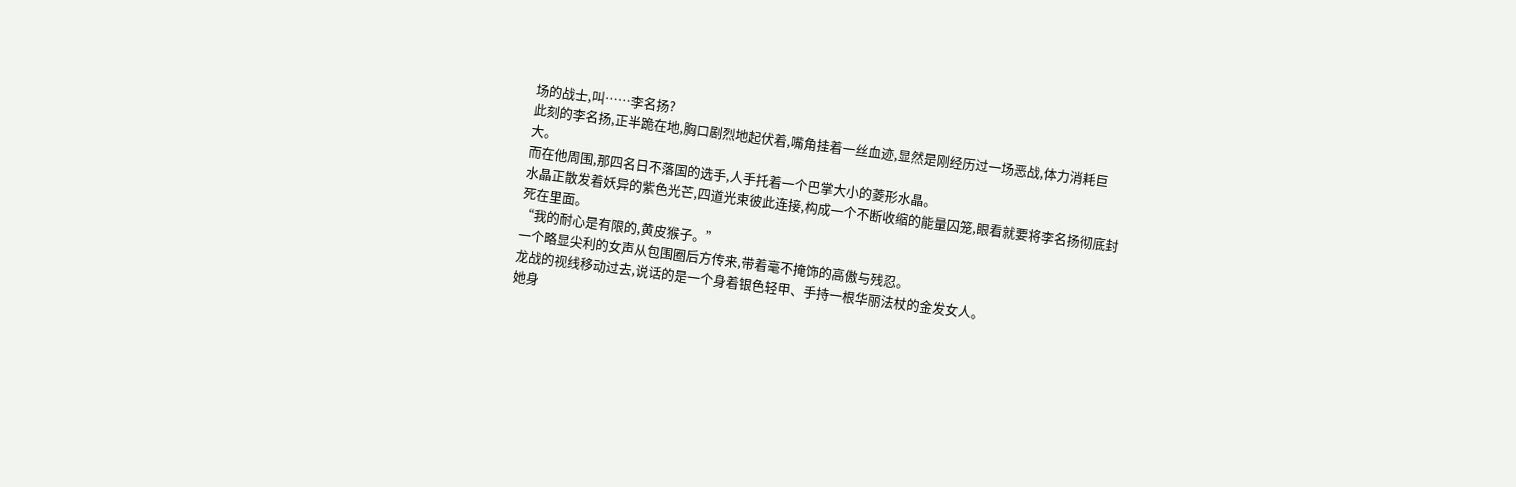场的战士,叫……李名扬?
此刻的李名扬,正半跪在地,胸口剧烈地起伏着,嘴角挂着一丝血迹,显然是刚经历过一场恶战,体力消耗巨大。
而在他周围,那四名日不落国的选手,人手托着一个巴掌大小的菱形水晶。
水晶正散发着妖异的紫色光芒,四道光束彼此连接,构成一个不断收缩的能量囚笼,眼看就要将李名扬彻底封死在里面。
“我的耐心是有限的,黄皮猴子。”
一个略显尖利的女声从包围圈后方传来,带着毫不掩饰的高傲与残忍。
龙战的视线移动过去,说话的是一个身着银色轻甲、手持一根华丽法杖的金发女人。
她身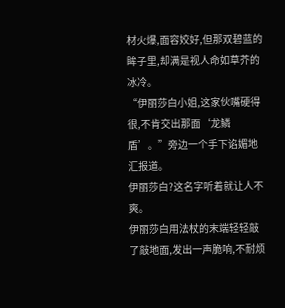材火爆,面容姣好,但那双碧蓝的眸子里,却满是视人命如草芥的冰冷。
“伊丽莎白小姐,这家伙嘴硬得很,不肯交出那面‘龙鳞盾’。”旁边一个手下谄媚地汇报道。
伊丽莎白?这名字听着就让人不爽。
伊丽莎白用法杖的末端轻轻敲了敲地面,发出一声脆响,不耐烦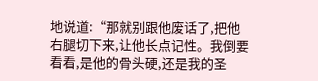地说道:“那就别跟他废话了,把他右腿切下来,让他长点记性。我倒要看看,是他的骨头硬,还是我的圣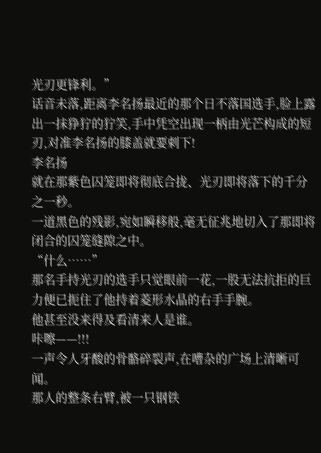光刃更锋利。”
话音未落,距离李名扬最近的那个日不落国选手,脸上露出一抹狰狞的狞笑,手中凭空出现一柄由光芒构成的短刃,对准李名扬的膝盖就要刺下!
李名扬
就在那紫色囚笼即将彻底合拢、光刃即将落下的千分之一秒。
一道黑色的残影,宛如瞬移般,毫无征兆地切入了那即将闭合的囚笼缝隙之中。
“什么……”
那名手持光刃的选手只觉眼前一花,一股无法抗拒的巨力便已扼住了他持着菱形水晶的右手手腕。
他甚至没来得及看清来人是谁。
咔嚓——!!!
一声令人牙酸的骨骼碎裂声,在嘈杂的广场上清晰可闻。
那人的整条右臂,被一只钢铁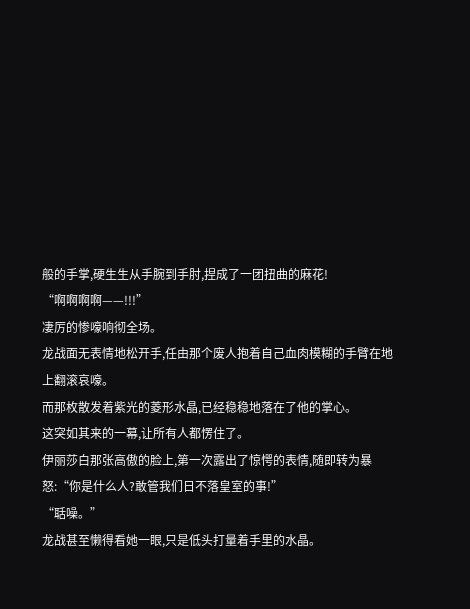般的手掌,硬生生从手腕到手肘,捏成了一团扭曲的麻花!
“啊啊啊啊——!!!”
凄厉的惨嚎响彻全场。
龙战面无表情地松开手,任由那个废人抱着自己血肉模糊的手臂在地上翻滚哀嚎。
而那枚散发着紫光的菱形水晶,已经稳稳地落在了他的掌心。
这突如其来的一幕,让所有人都愣住了。
伊丽莎白那张高傲的脸上,第一次露出了惊愕的表情,随即转为暴怒:“你是什么人?敢管我们日不落皇室的事!”
“聒噪。”
龙战甚至懒得看她一眼,只是低头打量着手里的水晶。